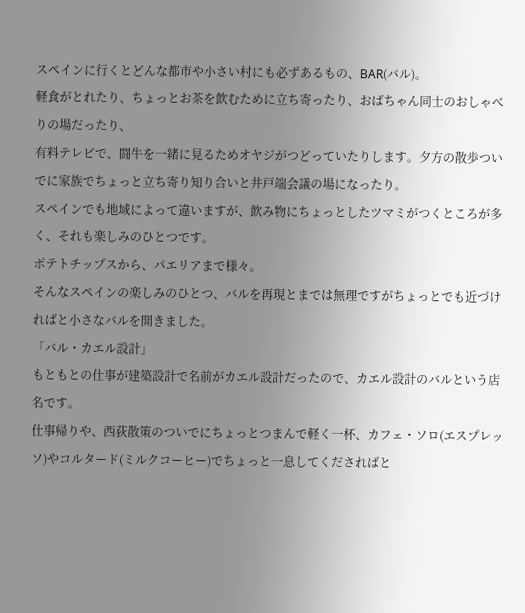スペインに行くとどんな都市や小さい村にも必ずあるもの、BAR(バル)。
軽食がとれたり、ちょっとお茶を飲むために立ち寄ったり、おばちゃん同士のおしゃべりの場だったり、
有料テレビで、闘牛を一緒に見るためオヤジがつどっていたりします。夕方の散歩ついでに家族でちょっと立ち寄り知り合いと井戸端会議の場になったり。
スペインでも地域によって違いますが、飲み物にちょっとしたツマミがつくところが多く、それも楽しみのひとつです。
ポテトチップスから、パエリアまで様々。
そんなスペインの楽しみのひとつ、バルを再現とまでは無理ですがちょっとでも近づければと小さなバルを開きました。
「バル・カエル設計」
もともとの仕事が建築設計で名前がカエル設計だったので、カエル設計のバルという店名です。
仕事帰りや、西荻散策のついでにちょっとつまんで軽く一杯、カフェ・ソロ(エスプレッソ)やコルタード(ミルクコーヒー)でちょっと一息してくださればと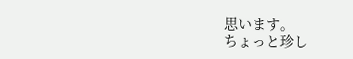思います。
ちょっと珍し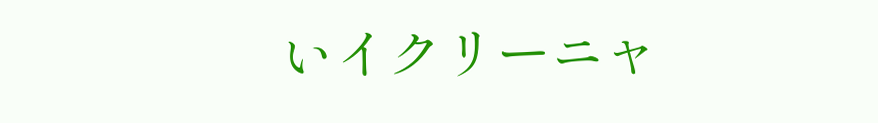いイクリーニャ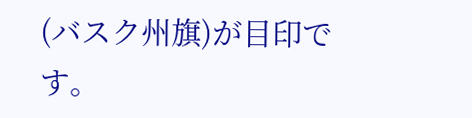(バスク州旗)が目印です。